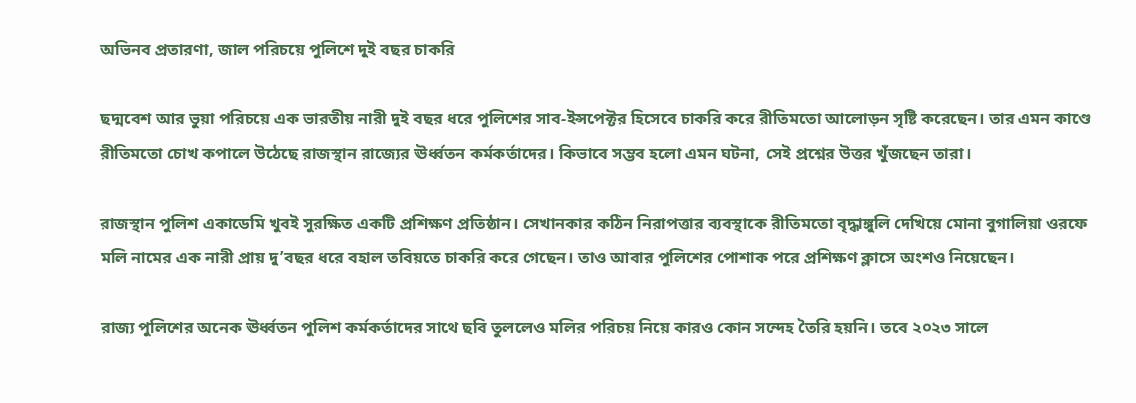অভিনব প্রতারণা, জাল পরিচয়ে পুলিশে দুই বছর চাকরি

ছদ্মবেশ আর ভুয়া পরিচয়ে এক ভারতীয় নারী দুই বছর ধরে পুলিশের সাব-ইন্সপেক্টর হিসেবে চাকরি করে রীতিমতো আলোড়ন সৃষ্টি করেছেন। তার এমন কাণ্ডে রীতিমতো চোখ কপালে উঠেছে রাজস্থান রাজ্যের ঊর্ধ্বতন কর্মকর্তাদের। কিভাবে সম্ভব হলো এমন ঘটনা, সেই প্রশ্নের উত্তর খুঁজছেন তারা।

রাজস্থান পুলিশ একাডেমি খুবই সুরক্ষিত একটি প্রশিক্ষণ প্রতিষ্ঠান। সেখানকার কঠিন নিরাপত্তার ব্যবস্থাকে রীতিমতো বৃদ্ধাঙ্গুলি দেখিয়ে মোনা বুগালিয়া ওরফে মলি নামের এক নারী প্রায় দু’বছর ধরে বহাল তবিয়তে চাকরি করে গেছেন। তাও আবার পুলিশের পোশাক পরে প্রশিক্ষণ ক্লাসে অংশও নিয়েছেন।

রাজ্য পুলিশের অনেক ঊর্ধ্বতন পুলিশ কর্মকর্তাদের সাথে ছবি তুললেও মলির পরিচয় নিয়ে কারও কোন সন্দেহ তৈরি হয়নি। তবে ২০২৩ সালে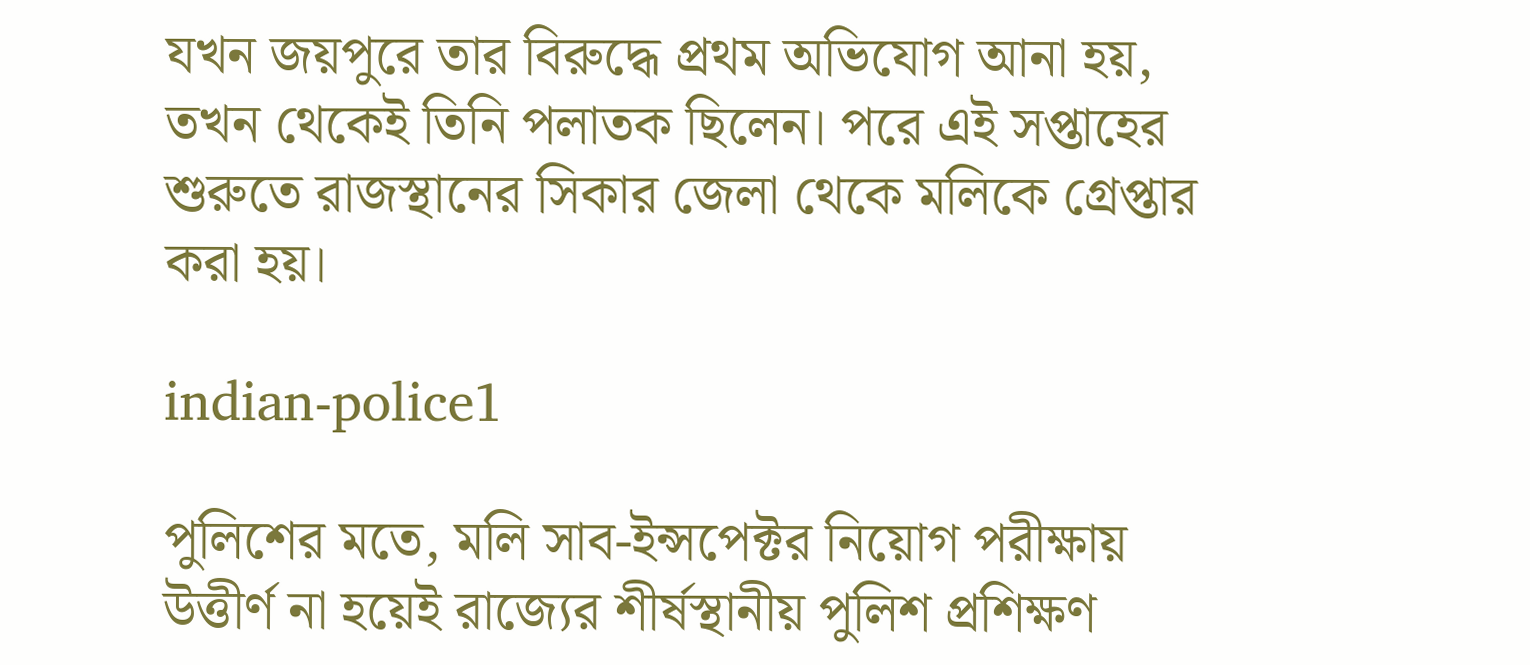যখন জয়পুরে তার বিরুদ্ধে প্রথম অভিযোগ আনা হয়, তখন থেকেই তিনি পলাতক ছিলেন। পরে এই সপ্তাহের শুরুতে রাজস্থানের সিকার জেলা থেকে মলিকে গ্রেপ্তার করা হয়।

indian-police1

পুলিশের মতে, মলি সাব-ইন্সপেক্টর নিয়োগ পরীক্ষায় উত্তীর্ণ না হয়েই রাজ্যের শীর্ষস্থানীয় পুলিশ প্রশিক্ষণ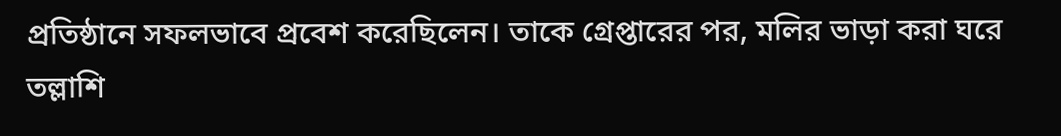প্রতিষ্ঠানে সফলভাবে প্রবেশ করেছিলেন। তাকে গ্রেপ্তারের পর, মলির ভাড়া করা ঘরে তল্লাশি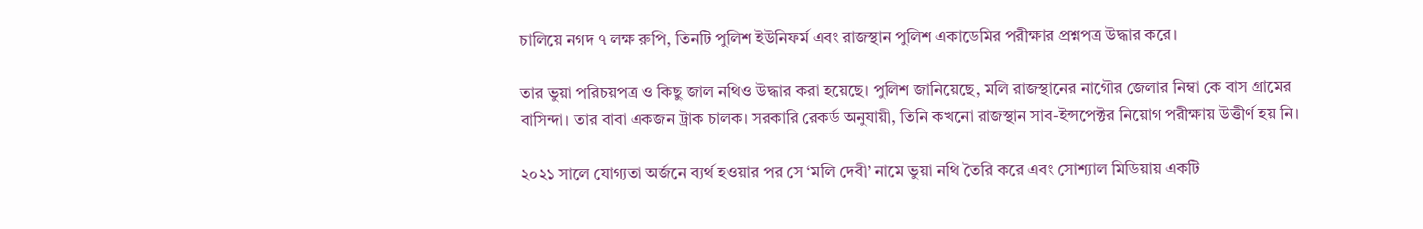চালিয়ে নগদ ৭ লক্ষ রুপি, তিনটি পুলিশ ইউনিফর্ম এবং রাজস্থান পুলিশ একাডেমির পরীক্ষার প্রশ্নপত্র উদ্ধার করে।

তার ভুয়া পরিচয়পত্র ও কিছু জাল নথিও উদ্ধার করা হয়েছে। পুলিশ জানিয়েছে, মলি রাজস্থানের নাগৌর জেলার নিম্বা কে বাস গ্রামের বাসিন্দা। তার বাবা একজন ট্রাক চালক। সরকারি রেকর্ড অনুযায়ী, তিনি কখনো রাজস্থান সাব-ইন্সপেক্টর নিয়োগ পরীক্ষায় উত্তীর্ণ হয় নি।

২০২১ সালে যোগ্যতা অর্জনে ব্যর্থ হওয়ার পর সে ‘মলি দেবী’ নামে ভুয়া নথি তৈরি করে এবং সোশ্যাল মিডিয়ায় একটি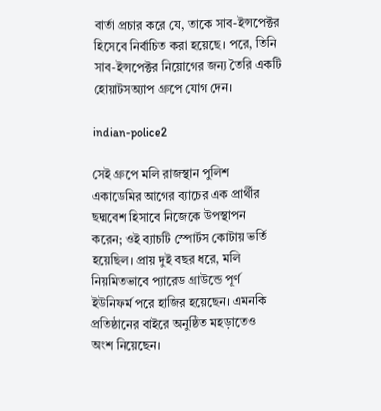বার্তা প্রচার করে যে, তাকে সাব-ইন্সপেক্টর হিসেবে নির্বাচিত করা হয়েছে। পরে, তিনি সাব-ইন্সপেক্টর নিয়োগের জন্য তৈরি একটি হোয়াটসঅ্যাপ গ্রুপে যোগ দেন।

indian-police2

সেই গ্রুপে মলি রাজস্থান পুলিশ একাডেমির আগের ব্যাচের এক প্রার্থীর ছদ্মবেশ হিসাবে নিজেকে উপস্থাপন করেন; ওই ব্যাচটি স্পোর্টস কোটায় ভর্তি হয়েছিল। প্রায় দুই বছর ধরে, মলি নিয়মিতভাবে প্যারেড গ্রাউন্ডে পূর্ণ ইউনিফর্ম পরে হাজির হয়েছেন। এমনকি প্রতিষ্ঠানের বাইরে অনুষ্ঠিত মহড়াতেও অংশ নিয়েছেন।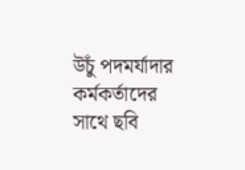উচুঁ পদমর্যাদার কর্মকর্তাদের সাথে ছবি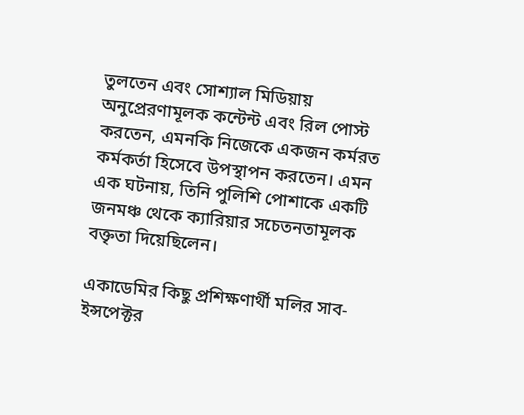তুলতেন এবং সোশ্যাল মিডিয়ায় অনুপ্রেরণামূলক কন্টেন্ট এবং রিল পোস্ট করতেন, এমনকি নিজেকে একজন কর্মরত কর্মকর্তা হিসেবে উপস্থাপন করতেন। এমন এক ঘটনায়, তিনি পুলিশি পোশাকে একটি জনমঞ্চ থেকে ক্যারিয়ার সচেতনতামূলক বক্তৃতা দিয়েছিলেন।

একাডেমির কিছু প্রশিক্ষণার্থী মলির সাব-ইন্সপেক্টর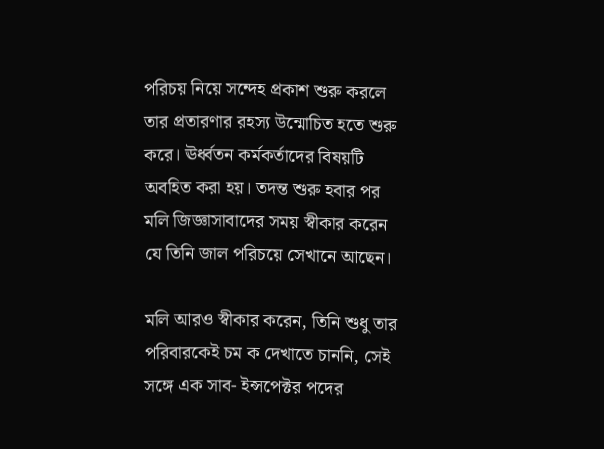পরিচয় নিয়ে সন্দেহ প্রকাশ শুরু করলে তার প্রতারণার রহস্য উন্মোচিত হতে শুরু করে। ঊর্ধ্বতন কর্মকর্তাদের বিষয়টি অবহিত করা হয়। তদন্ত শুরু হবার পর মলি জিজ্ঞাসাবাদের সময় স্বীকার করেন যে তিনি জাল পরিচয়ে সেখানে আছেন।

মলি আরও স্বীকার করেন, তিনি শুধু তার পরিবারকেই চম ক দেখাতে চাননি, সেই সঙ্গে এক সাব- ইন্সপেক্টর পদের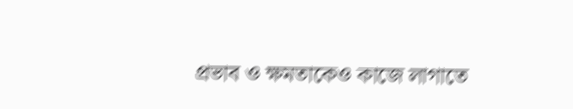প্রভাব ও ক্ষমতাকেও কাজে লাগাতে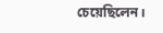চেয়েছিলেন।